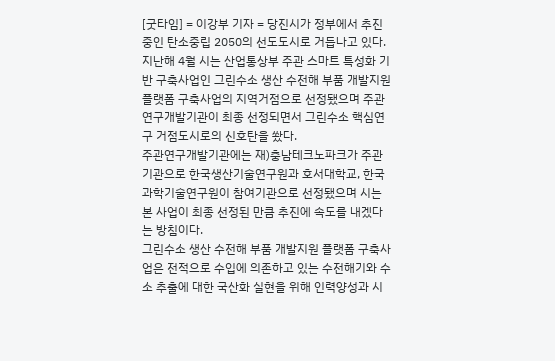[굿타임] = 이강부 기자 = 당진시가 정부에서 추진중인 탄소중립 2050의 선도도시로 거듭나고 있다.
지난해 4월 시는 산업통상부 주관 스마트 특성화 기반 구축사업인 그린수소 생산 수전해 부품 개발지원 플랫폼 구축사업의 지역거점으로 선정됐으며 주관 연구개발기관이 최종 선정되면서 그린수소 핵심연구 거점도시로의 신호탄을 쐈다.
주관연구개발기관에는 재)충남테크노파크가 주관기관으로 한국생산기술연구원과 호서대학교, 한국과학기술연구원이 참여기관으로 선정됐으며 시는 본 사업이 최종 선정된 만큼 추진에 속도를 내겠다는 방침이다.
그린수소 생산 수전해 부품 개발지원 플랫폼 구축사업은 전적으로 수입에 의존하고 있는 수전해기와 수소 추출에 대한 국산화 실현을 위해 인력양성과 시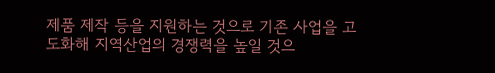제품 제작 등을 지원하는 것으로 기존 사업을 고도화해 지역산업의 경쟁력을 높일 것으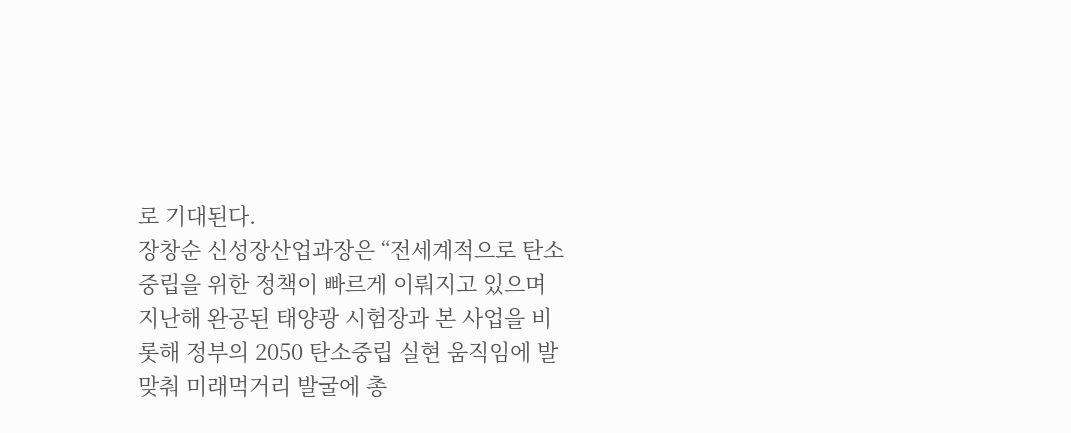로 기대된다.
장창순 신성장산업과장은 “전세계적으로 탄소중립을 위한 정책이 빠르게 이뤄지고 있으며 지난해 완공된 태양광 시험장과 본 사업을 비롯해 정부의 2050 탄소중립 실현 움직임에 발맞춰 미래먹거리 발굴에 총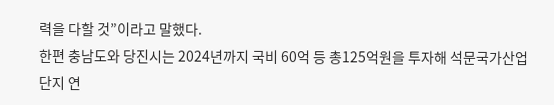력을 다할 것”이라고 말했다.
한편 충남도와 당진시는 2024년까지 국비 60억 등 총125억원을 투자해 석문국가산업단지 연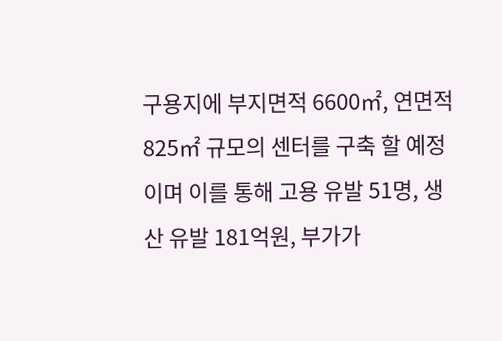구용지에 부지면적 6600㎡, 연면적 825㎡ 규모의 센터를 구축 할 예정이며 이를 통해 고용 유발 51명, 생산 유발 181억원, 부가가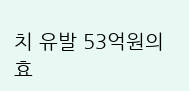치 유발 53억원의 효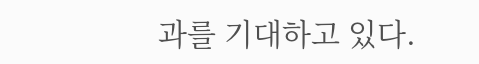과를 기대하고 있다.